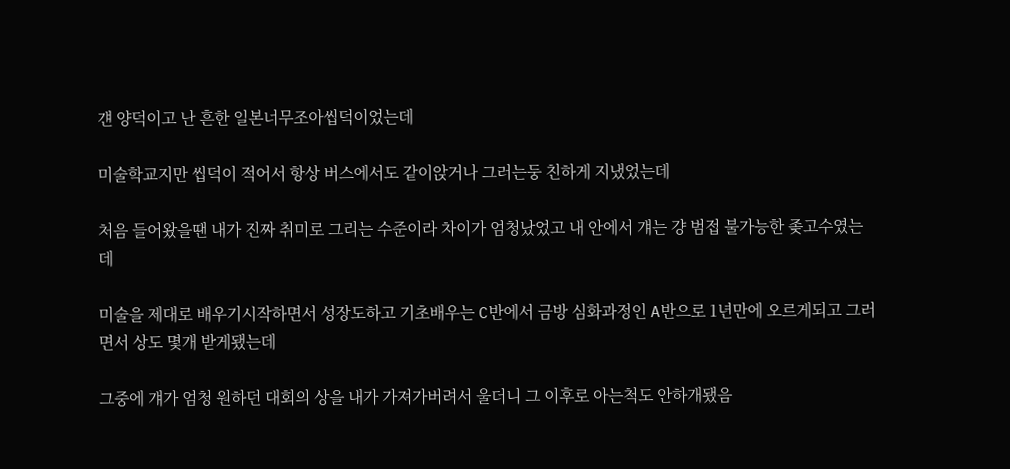걘 양덕이고 난 흔한 일본너무조아씹덕이었는데

미술학교지만 씹덕이 적어서 항상 버스에서도 같이앉거나 그러는둥 친하게 지냈었는데

처음 들어왔을땐 내가 진짜 취미로 그리는 수준이라 차이가 엄청났었고 내 안에서 걔는 걍 범접 불가능한 좆고수였는데

미술을 제대로 배우기시작하면서 성장도하고 기초배우는 C반에서 금방 심화과정인 A반으로 1년만에 오르게되고 그러면서 상도 몇개 받게됐는데

그중에 걔가 엄청 원하던 대회의 상을 내가 가져가버려서 울더니 그 이후로 아는척도 안하개됐음